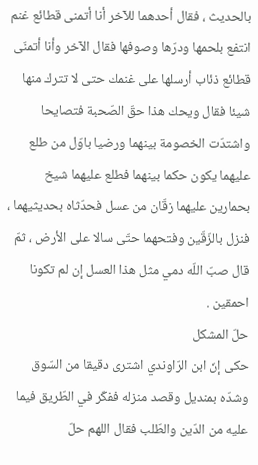بالحديث ، فقال أحدهما للآخر أنا أتمنى قطائع غنم انتفع بلحمها ودرّها وصوفها فقال الآخر وأنا أتمنّى قطائع ذئاب أرسلها على غنمك حتى لا تترك منها شيئا فقال ويحك هذا حقّ الصّحبة فتصايحا واشتدّت الخصومة بينهما ورضيا باوّل من طلع عليهما يكون حكما بينهما فطلع عليهما شيخ بحمارين عليهما زقّان من عسل فحدّثاه بحديثيهما ، فنزل بالزّقّين وفتحهما حتّى سالا على الأرض ، ثمّ قال صبّ اللّه دمي مثل هذا العسل إن لم تكونا احمقين .
حلّ المشكل
حكى إنّ ابن الرّاوندي اشترى دقيقا من السّوق وشدّه بمنديل وقصد منزله ففكّر في الطّريق فيما عليه من الدّين والطّلب فقال اللهم حلّ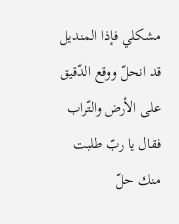مشكلي فإذا المنديل قد انحلّ ووقع الدّقيق على الأرض والتّراب فقال يا ربّ طلبت منك حلّ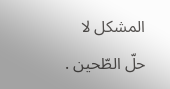المشكل لا حلّ الطّحين .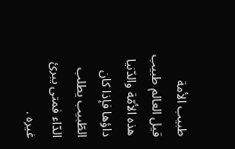طبيب الأمة
قيل العالم طبيب هذه الأمّة والدّنيا داؤها فإذا كان الطّبيب يطلب الدّاء فمتى يبرئ غيره .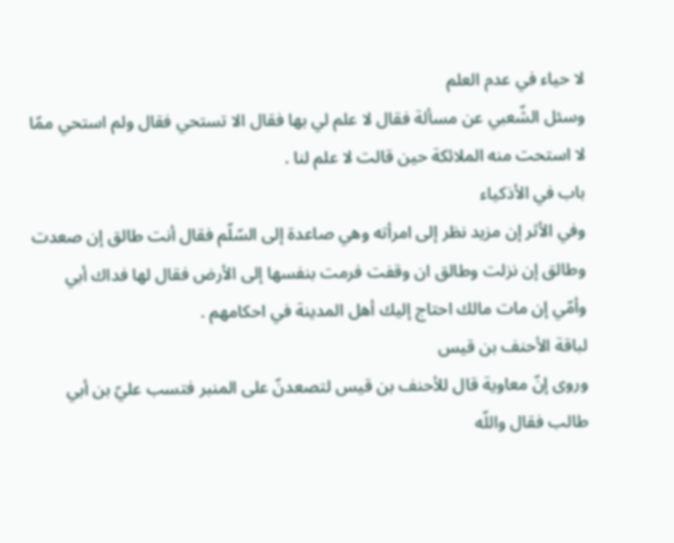لا حياء في عدم العلم
وسئل الشّعبي عن مسألة فقال لا علم لي بها فقال الا تستحي فقال ولم استحي ممّا لا استحت منه الملائكة حين قالت لا علم لنا .
باب في الأذكياء
وفي الأثر إن مزيد نظر إلى امرأته وهي صاعدة إلى السّلّم فقال أنت طالق إن صعدت وطالق إن نزلت وطالق ان وقفت فرمت بنفسها إلى الأرض فقال لها فداك أبي وأمّي إن مات مالك احتاج إليك أهل المدينة في احكامهم .
لباقة الأحنف بن قيس
وروى إنّ معاوية قال للأحنف بن قيس لتصعدنّ على المنبر فتسب عليّ بن أبي طالب فقال واللّه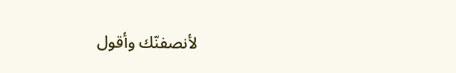لأنصفنّك وأقول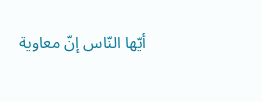أيّها النّاس إنّ معاوية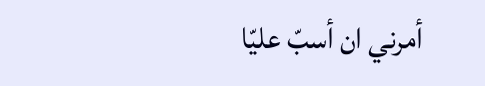أمرني ان أسبّ عليّا